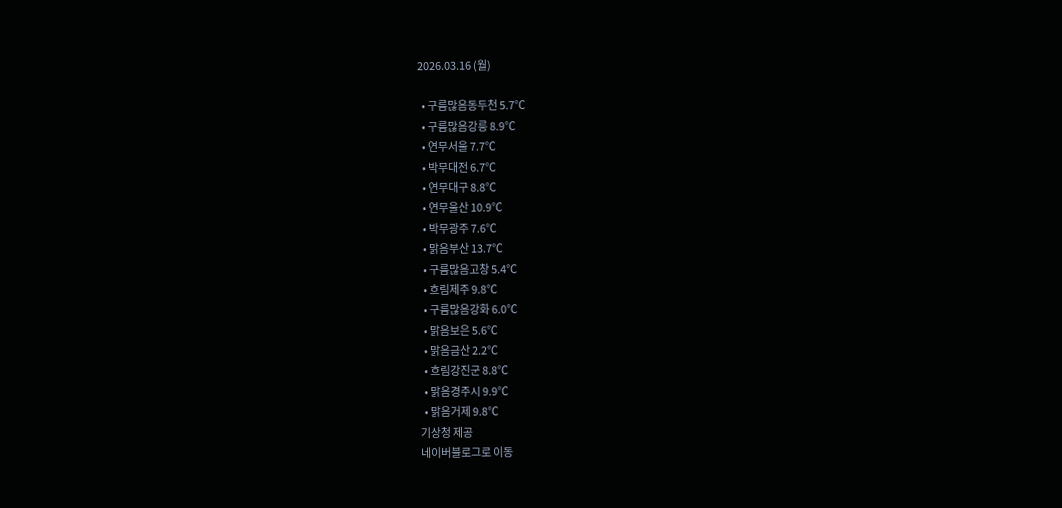2026.03.16 (월)

  • 구름많음동두천 5.7℃
  • 구름많음강릉 8.9℃
  • 연무서울 7.7℃
  • 박무대전 6.7℃
  • 연무대구 8.8℃
  • 연무울산 10.9℃
  • 박무광주 7.6℃
  • 맑음부산 13.7℃
  • 구름많음고창 5.4℃
  • 흐림제주 9.8℃
  • 구름많음강화 6.0℃
  • 맑음보은 5.6℃
  • 맑음금산 2.2℃
  • 흐림강진군 8.8℃
  • 맑음경주시 9.9℃
  • 맑음거제 9.8℃
기상청 제공
네이버블로그로 이동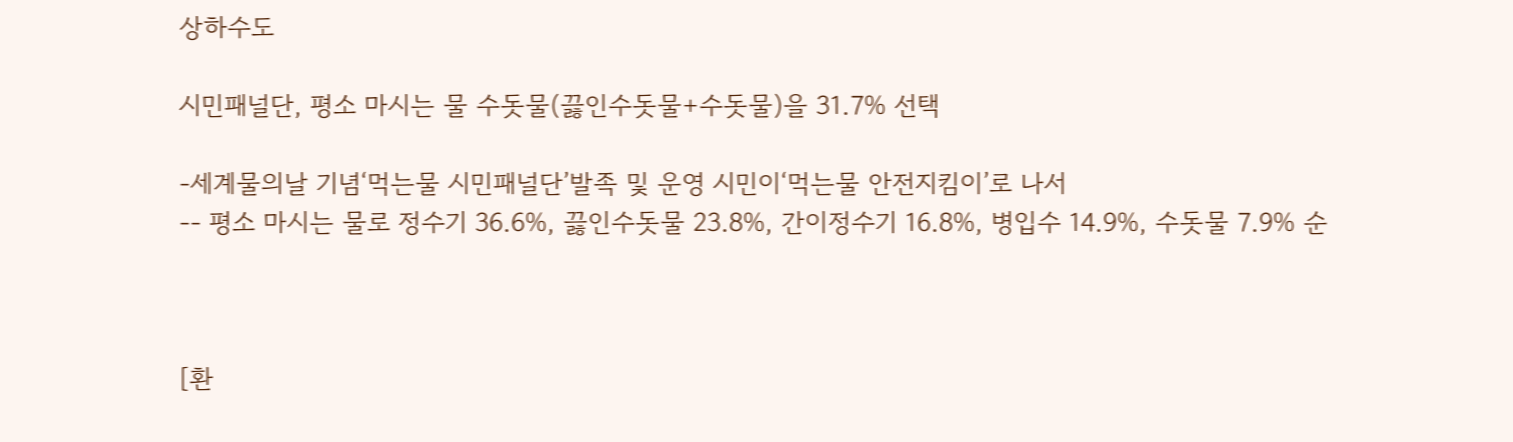상하수도

시민패널단, 평소 마시는 물 수돗물(끓인수돗물+수돗물)을 31.7% 선택

-세계물의날 기념‘먹는물 시민패널단’발족 및 운영 시민이‘먹는물 안전지킴이’로 나서
-- 평소 마시는 물로 정수기 36.6%, 끓인수돗물 23.8%, 간이정수기 16.8%, 병입수 14.9%, 수돗물 7.9% 순



[환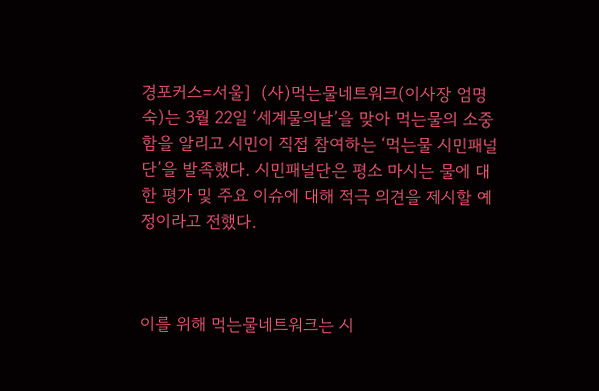경포커스=서울]  (사)먹는물네트워크(이사장 엄명숙)는 3월 22일 ‘세계물의날’을 맞아 먹는물의 소중함을 알리고 시민이 직접 참여하는 ‘먹는물 시민패널단’을 발족했다. 시민패널단은 평소 마시는 물에 대한 평가 및 주요 이슈에 대해 적극 의견을 제시할 예정이라고 전했다.



이를 위해 먹는물네트워크는 시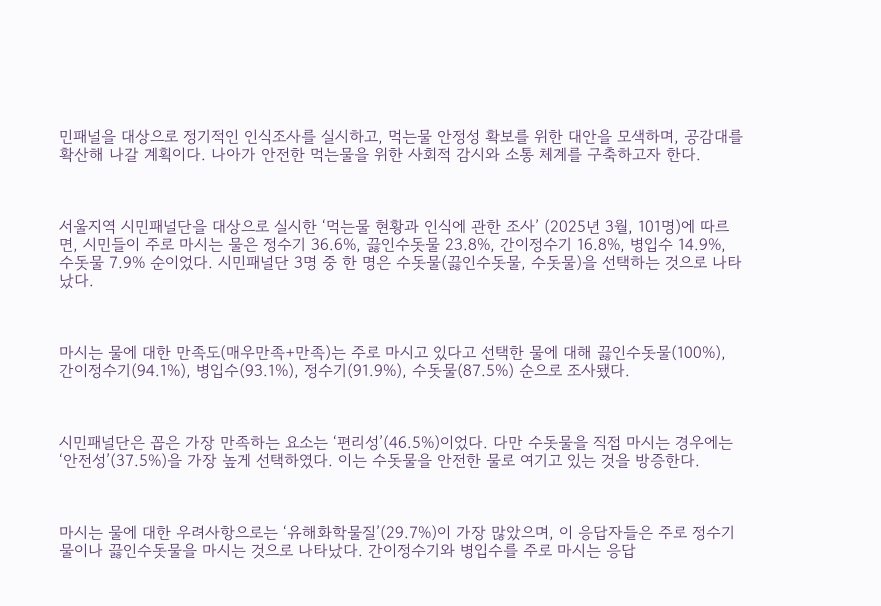민패널을 대상으로 정기적인 인식조사를 실시하고, 먹는물 안정성 확보를 위한 대안을 모색하며, 공감대를 확산해 나갈 계획이다. 나아가 안전한 먹는물을 위한 사회적 감시와 소통 체계를 구축하고자 한다.



서울지역 시민패널단을 대상으로 실시한 ‘먹는물 현황과 인식에 관한 조사’ (2025년 3월, 101명)에 따르면, 시민들이 주로 마시는 물은 정수기 36.6%, 끓인수돗물 23.8%, 간이정수기 16.8%, 병입수 14.9%, 수돗물 7.9% 순이었다. 시민패널단 3명 중 한 명은 수돗물(끓인수돗물, 수돗물)을 선택하는 것으로 나타났다.



마시는 물에 대한 만족도(매우만족+만족)는 주로 마시고 있다고 선택한 물에 대해 끓인수돗물(100%), 간이정수기(94.1%), 병입수(93.1%), 정수기(91.9%), 수돗물(87.5%) 순으로 조사됐다.



시민패널단은 꼽은 가장 만족하는 요소는 ‘편리성’(46.5%)이었다. 다만 수돗물을 직접 마시는 경우에는 ‘안전성’(37.5%)을 가장 높게 선택하였다. 이는 수돗물을 안전한 물로 여기고 있는 것을 방증한다.



마시는 물에 대한 우려사항으로는 ‘유해화학물질’(29.7%)이 가장 많았으며, 이 응답자들은 주로 정수기물이나 끓인수돗물을 마시는 것으로 나타났다. 간이정수기와 병입수를 주로 마시는 응답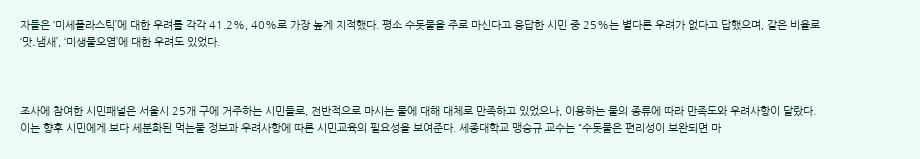자들은 ‘미세플라스틱’에 대한 우려를 각각 41.2%, 40%로 가장 높게 지적했다. 평소 수돗물을 주로 마신다고 응답한 시민 중 25%는 별다른 우려가 없다고 답했으며, 같은 비율로 ‘맛․냄새’, ‘미생물오염’에 대한 우려도 있었다.



조사에 참여한 시민패널은 서울시 25개 구에 거주하는 시민들로, 전반적으로 마시는 물에 대해 대체로 만족하고 있었으나, 이용하는 물의 종류에 따라 만족도와 우려사항이 달랐다. 이는 향후 시민에게 보다 세분화된 먹는물 정보과 우려사항에 따른 시민교육의 필요성을 보여준다. 세종대학교 맹승규 교수는 “수돗물은 편리성이 보완되면 마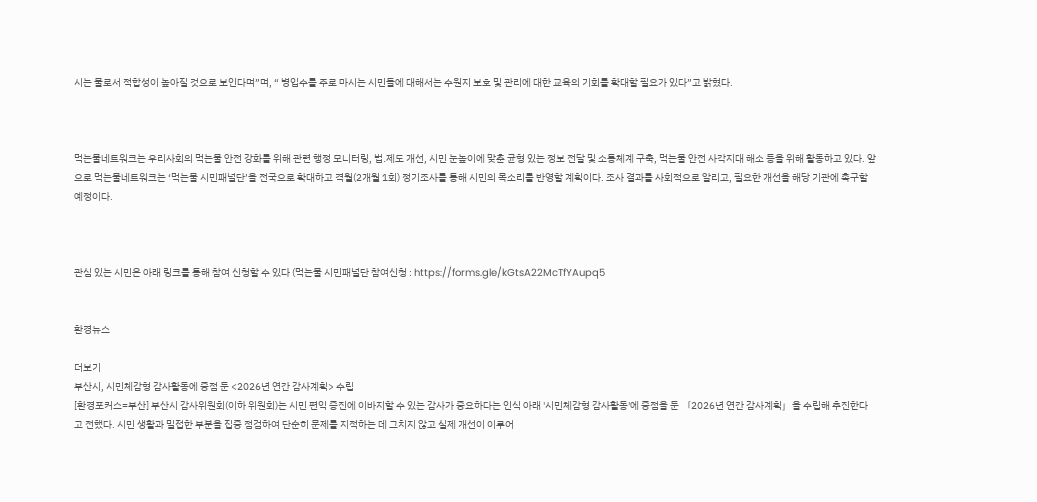시는 물로서 적합성이 높아질 것으로 보인다며”며, “ 병입수를 주로 마시는 시민들에 대해서는 수원지 보호 및 관리에 대한 교육의 기회를 확대할 필요가 있다”고 밝혔다.



먹는물네트워크는 우리사회의 먹는물 안전 강화를 위해 관련 행정 모니터링, 법․제도 개선, 시민 눈높이에 맞춘 균형 있는 정보 전달 및 소통체계 구축, 먹는물 안전 사각지대 해소 등을 위해 활동하고 있다. 앞으로 먹는물네트워크는 ‘먹는물 시민패널단’을 전국으로 확대하고 격월(2개월 1회) 정기조사를 통해 시민의 목소리를 반영할 계획이다. 조사 결과를 사회적으로 알리고, 필요한 개선을 해당 기관에 촉구할 예정이다.



관심 있는 시민은 아래 링크를 통해 참여 신청할 수 있다 (먹는물 시민패널단 참여신청 : https://forms.gle/kGtsA22McTfYAupq5


환경뉴스

더보기
부산시, 시민체감형 감사활동에 중점 둔 <2026년 연간 감사계획> 수립
[환경포커스=부산] 부산시 감사위원회(이하 위원회)는 시민 편익 증진에 이바지할 수 있는 감사가 중요하다는 인식 아래 '시민체감형 감사활동'에 중점을 둔 「2026년 연간 감사계획」을 수립해 추진한다고 전했다. 시민 생활과 밀접한 부분을 집중 점검하여 단순히 문제를 지적하는 데 그치지 않고 실제 개선이 이루어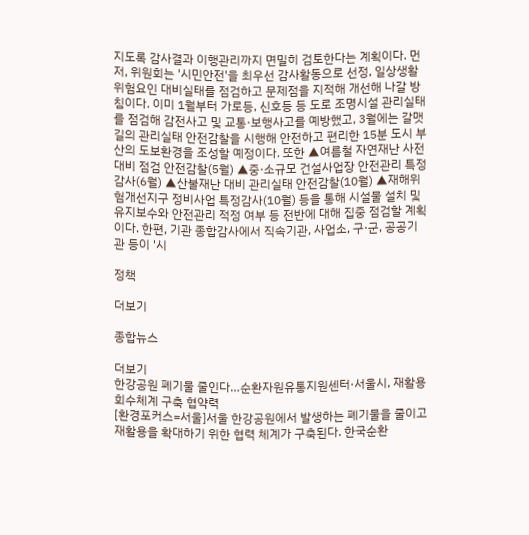지도록 감사결과 이행관리까지 면밀히 검토한다는 계획이다. 먼저, 위원회는 '시민안전'을 최우선 감사활동으로 선정, 일상생활 위험요인 대비실태를 점검하고 문제점을 지적해 개선해 나갈 방침이다. 이미 1월부터 가로등, 신호등 등 도로 조명시설 관리실태를 점검해 감전사고 및 교통·보행사고를 예방했고, 3월에는 갈맷길의 관리실태 안전감찰을 시행해 안전하고 편리한 15분 도시 부산의 도보환경을 조성할 예정이다. 또한 ▲여름철 자연재난 사전대비 점검 안전감찰(5월) ▲중·소규모 건설사업장 안전관리 특정감사(6월) ▲산불재난 대비 관리실태 안전감찰(10월) ▲재해위험개선지구 정비사업 특정감사(10월) 등을 통해 시설물 설치 및 유지보수와 안전관리 적정 여부 등 전반에 대해 집중 점검할 계획이다. 한편, 기관 종합감사에서 직속기관, 사업소, 구·군, 공공기관 등이 '시

정책

더보기

종합뉴스

더보기
한강공원 폐기물 줄인다…순환자원유통지원센터·서울시, 재활용 회수체계 구축 협약력
[환경포커스=서울]서울 한강공원에서 발생하는 폐기물을 줄이고 재활용을 확대하기 위한 협력 체계가 구축된다. 한국순환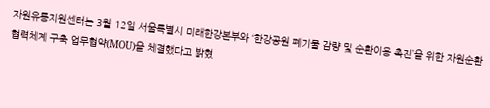자원유통지원센터는 3월 12일 서울특별시 미래한강본부와 ‘한강공원 폐기물 감량 및 순환이용 촉진’을 위한 자원순환 협력체계 구축 업무협약(MOU)을 체결했다고 밝혔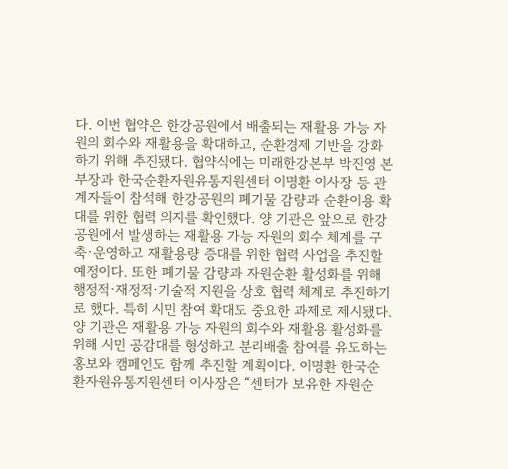다. 이번 협약은 한강공원에서 배출되는 재활용 가능 자원의 회수와 재활용을 확대하고, 순환경제 기반을 강화하기 위해 추진됐다. 협약식에는 미래한강본부 박진영 본부장과 한국순환자원유통지원센터 이명환 이사장 등 관계자들이 참석해 한강공원의 폐기물 감량과 순환이용 확대를 위한 협력 의지를 확인했다. 양 기관은 앞으로 한강공원에서 발생하는 재활용 가능 자원의 회수 체계를 구축·운영하고 재활용량 증대를 위한 협력 사업을 추진할 예정이다. 또한 폐기물 감량과 자원순환 활성화를 위해 행정적·재정적·기술적 지원을 상호 협력 체계로 추진하기로 했다. 특히 시민 참여 확대도 중요한 과제로 제시됐다. 양 기관은 재활용 가능 자원의 회수와 재활용 활성화를 위해 시민 공감대를 형성하고 분리배출 참여를 유도하는 홍보와 캠페인도 함께 추진할 계획이다. 이명환 한국순환자원유통지원센터 이사장은 “센터가 보유한 자원순